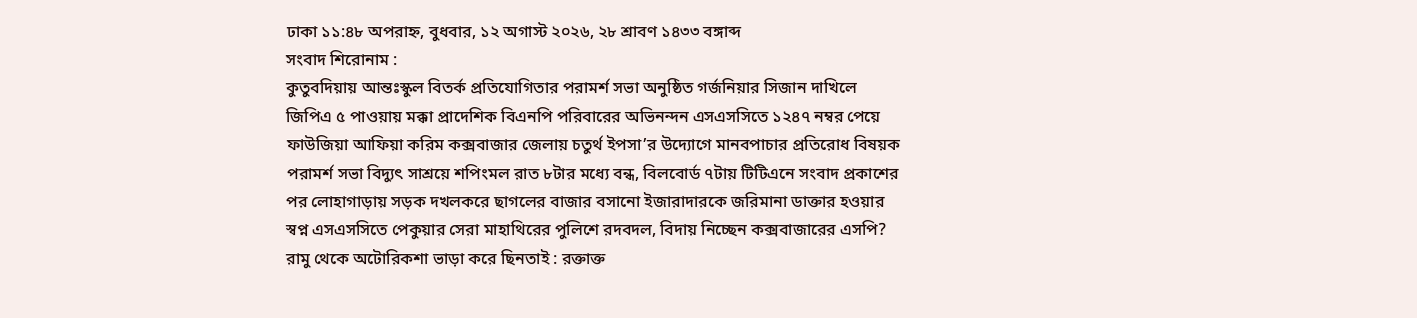ঢাকা ১১:৪৮ অপরাহ্ন, বুধবার, ১২ অগাস্ট ২০২৬, ২৮ শ্রাবণ ১৪৩৩ বঙ্গাব্দ
সংবাদ শিরোনাম :
কুতুবদিয়ায় আন্তঃস্কুল বিতর্ক প্রতিযোগিতার পরামর্শ সভা অনুষ্ঠিত গর্জনিয়ার সিজান দাখিলে জিপিএ ৫ পাওয়ায় মক্কা প্রাদেশিক বিএনপি পরিবারের অভিনন্দন এসএসসিতে ১২৪৭ নম্বর পেয়ে ফাউজিয়া আফিয়া করিম কক্সবাজার জেলায় চতুর্থ ইপসা’র উদ্যোগে মানবপাচার প্রতিরোধ বিষয়ক পরামর্শ সভা বিদ্যুৎ সাশ্রয়ে শপিংমল রাত ৮টার মধ্যে বন্ধ, বিলবোর্ড ৭টায় টিটিএনে সংবাদ প্রকাশের পর লোহাগাড়ায় সড়ক দখলকরে ছাগলের বাজার বসানো ইজারাদারকে জরিমানা ডাক্তার হওয়ার স্বপ্ন এসএসসিতে পেকুয়ার সেরা মাহাথিরের পুলিশে রদবদল, বিদায় নিচ্ছেন কক্সবাজারের এসপি? রামু থেকে অটোরিকশা ভাড়া করে ছিনতাই : রক্তাক্ত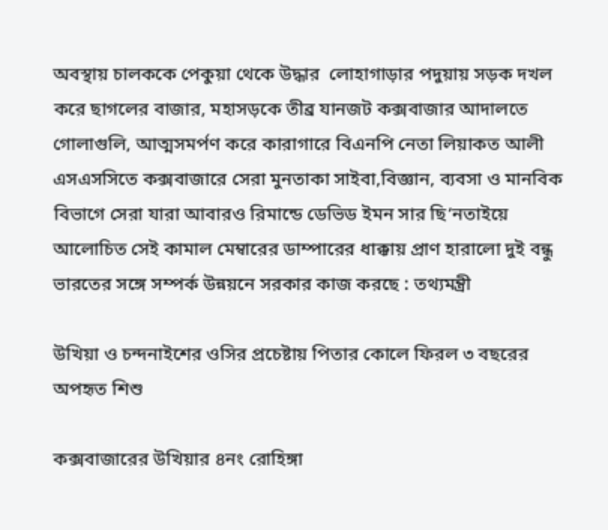অবস্থায় চালককে পেকুয়া থেকে উদ্ধার  লোহাগাড়ার পদুয়ায় সড়ক দখল করে ছাগলের বাজার, মহাসড়কে তীব্র যানজট কক্সবাজার আদালতে গোলাগুলি, আত্মসমর্পণ করে কারাগারে বিএনপি নেতা লিয়াকত আলী এসএসসিতে কক্সবাজারে সেরা মুনতাকা সাইবা,বিজ্ঞান, ব্যবসা ও মানবিক বিভাগে সেরা যারা আবারও রিমান্ডে ডেভিড ইমন সার ছি’নতাইয়ে আলোচিত সেই কামাল মেম্বারের ডাম্পারের ধাক্কায় প্রাণ হারালো দুই বন্ধু ভারতের সঙ্গে সম্পর্ক উন্নয়নে সরকার কাজ করছে : তথ্যমন্ত্রী

উখিয়া ও চন্দনাইশের ওসির প্রচেষ্টায় পিতার কোলে ফিরল ৩ বছরের অপহৃত শিশু

কক্সবাজারের উখিয়ার ৪নং রোহিঙ্গা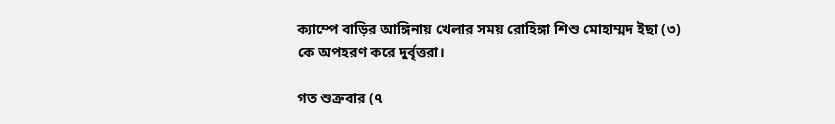ক্যাম্পে বাড়ির আঙ্গিনায় খেলার সময় রোহিঙ্গা শিশু মোহাম্মদ ইছা (৩) কে অপহরণ করে দুর্বৃত্তরা।

গত শুক্রবার (৭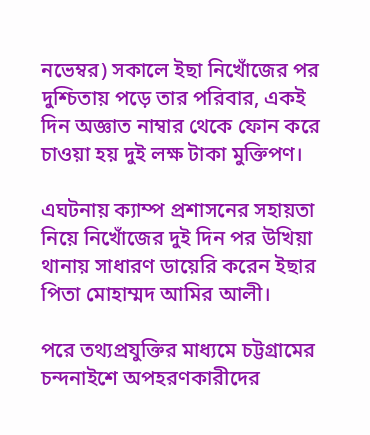নভেম্বর) সকালে ইছা নিখোঁজের পর দুশ্চিতায় পড়ে তার পরিবার, একই দিন অজ্ঞাত নাম্বার থেকে ফোন করে চাওয়া হয় দুই লক্ষ টাকা মুক্তিপণ।

এঘটনায় ক্যাম্প প্রশাসনের সহায়তা নিয়ে নিখোঁজের দুই দিন পর উখিয়া থানায় সাধারণ ডায়েরি করেন ইছার পিতা মোহাম্মদ আমির আলী।

পরে তথ্যপ্রযুক্তির মাধ্যমে চট্টগ্রামের চন্দনাইশে অপহরণকারীদের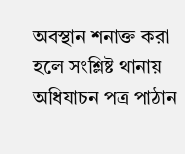অবস্থান শনাক্ত করা হলে সংশ্লিষ্ট থানায় অধিযাচন পত্র পাঠান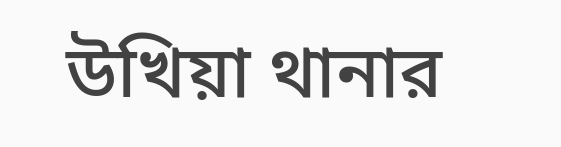উখিয়া থানার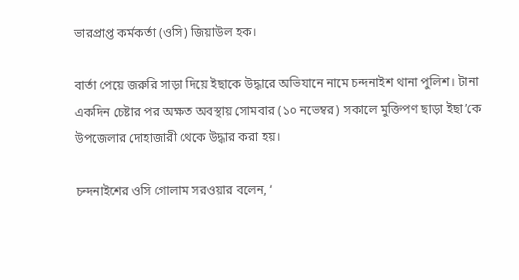ভারপ্রাপ্ত কর্মকর্তা (ওসি) জিয়াউল হক।

বার্তা পেয়ে জরুরি সাড়া দিয়ে ইছাকে উদ্ধারে অভিযানে নামে চন্দনাইশ থানা পুলিশ। টানা একদিন চেষ্টার পর অক্ষত অবস্থায় সোমবার (১০ নভেম্বর) সকালে মুক্তিপণ ছাড়া ইছা’কে উপজেলার দোহাজারী থেকে উদ্ধার করা হয়।

চন্দনাইশের ওসি গোলাম সরওয়ার বলেন, ‘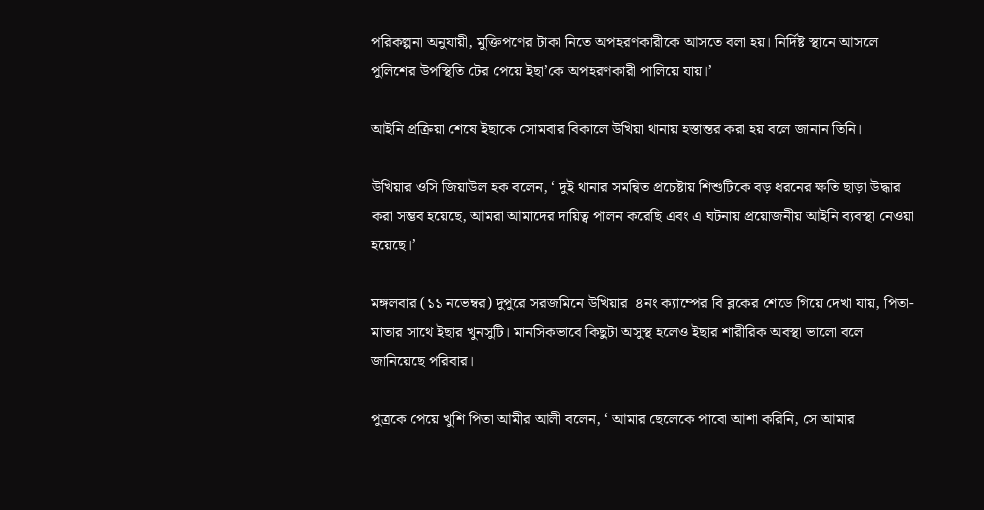পরিকল্পনা অনুযায়ী, মুক্তিপণের টাকা নিতে অপহরণকারীকে আসতে বলা হয়। নির্দিষ্ট স্থানে আসলে পুলিশের উপস্থিতি টের পেয়ে ইছা’কে অপহরণকারী পালিয়ে যায়।’

আইনি প্রক্রিয়া শেষে ইছাকে সোমবার বিকালে উখিয়া থানায় হস্তান্তর করা হয় বলে জানান তিনি।

উখিয়ার ওসি জিয়াউল হক বলেন, ‘ দুই থানার সমন্বিত প্রচেষ্টায় শিশুটিকে বড় ধরনের ক্ষতি ছাড়া উদ্ধার করা সম্ভব হয়েছে, আমরা আমাদের দায়িত্ব পালন করেছি এবং এ ঘটনায় প্রয়োজনীয় আইনি ব্যবস্থা নেওয়া হয়েছে।’

মঙ্গলবার (১১ নভেম্বর) দুপুরে সরজমিনে উখিয়ার  ৪নং ক্যাম্পের বি ব্লকের শেডে গিয়ে দেখা যায়, পিতা-মাতার সাথে ইছার খুনসুটি। মানসিকভাবে কিছুটা অসুস্থ হলেও ইছার শারীরিক অবস্থা ভালো বলে জানিয়েছে পরিবার।

পুত্রকে পেয়ে খুশি পিতা আমীর আলী বলেন, ‘ আমার ছেলেকে পাবো আশা করিনি, সে আমার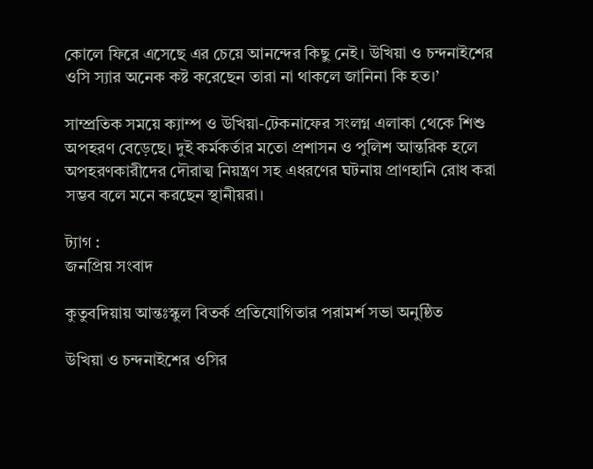কোলে ফিরে এসেছে এর চেয়ে আনন্দের কিছু নেই। উখিয়া ও চন্দনাইশের ওসি স্যার অনেক কষ্ট করেছেন তারা না থাকলে জানিনা কি হত।’

সাম্প্রতিক সময়ে ক্যাম্প ও উখিয়া-টেকনাফের সংলগ্ন এলাকা থেকে শিশু অপহরণ বেড়েছে। দুই কর্মকর্তার মতো প্রশাসন ও পুলিশ আন্তরিক হলে অপহরণকারীদের দৌরাত্ম নিয়ন্ত্রণ সহ এধরণের ঘটনায় প্রাণহানি রোধ করা সম্ভব বলে মনে করছেন স্থানীয়রা।

ট্যাগ :
জনপ্রিয় সংবাদ

কুতুবদিয়ায় আন্তঃস্কুল বিতর্ক প্রতিযোগিতার পরামর্শ সভা অনুষ্ঠিত

উখিয়া ও চন্দনাইশের ওসির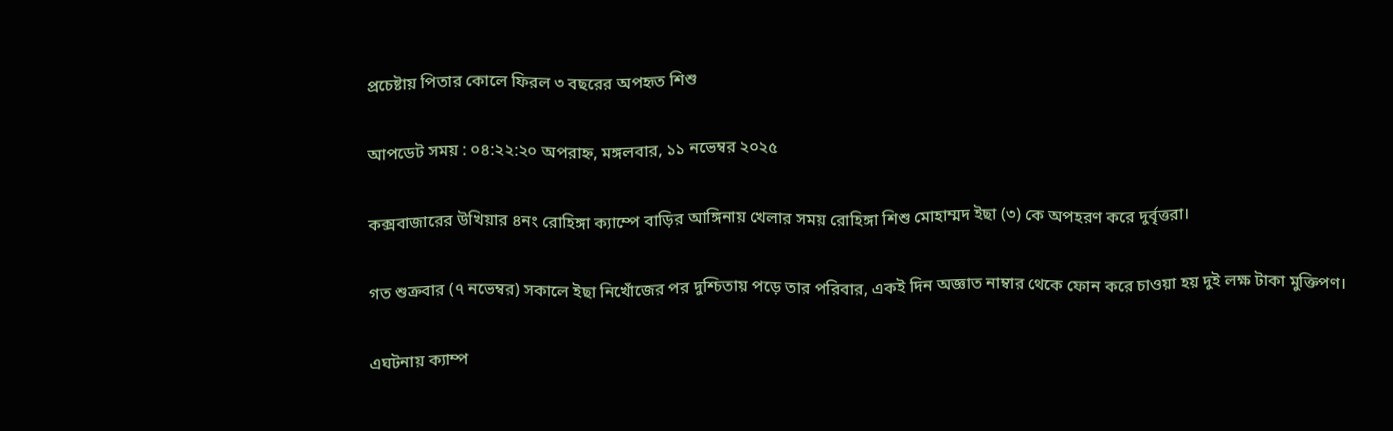প্রচেষ্টায় পিতার কোলে ফিরল ৩ বছরের অপহৃত শিশু

আপডেট সময় : ০৪:২২:২০ অপরাহ্ন, মঙ্গলবার, ১১ নভেম্বর ২০২৫

কক্সবাজারের উখিয়ার ৪নং রোহিঙ্গা ক্যাম্পে বাড়ির আঙ্গিনায় খেলার সময় রোহিঙ্গা শিশু মোহাম্মদ ইছা (৩) কে অপহরণ করে দুর্বৃত্তরা।

গত শুক্রবার (৭ নভেম্বর) সকালে ইছা নিখোঁজের পর দুশ্চিতায় পড়ে তার পরিবার, একই দিন অজ্ঞাত নাম্বার থেকে ফোন করে চাওয়া হয় দুই লক্ষ টাকা মুক্তিপণ।

এঘটনায় ক্যাম্প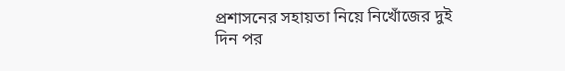প্রশাসনের সহায়তা নিয়ে নিখোঁজের দুই দিন পর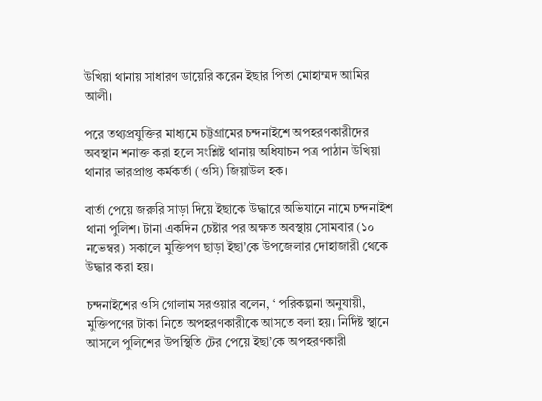উখিয়া থানায় সাধারণ ডায়েরি করেন ইছার পিতা মোহাম্মদ আমির আলী।

পরে তথ্যপ্রযুক্তির মাধ্যমে চট্টগ্রামের চন্দনাইশে অপহরণকারীদের অবস্থান শনাক্ত করা হলে সংশ্লিষ্ট থানায় অধিযাচন পত্র পাঠান উখিয়া থানার ভারপ্রাপ্ত কর্মকর্তা (ওসি) জিয়াউল হক।

বার্তা পেয়ে জরুরি সাড়া দিয়ে ইছাকে উদ্ধারে অভিযানে নামে চন্দনাইশ থানা পুলিশ। টানা একদিন চেষ্টার পর অক্ষত অবস্থায় সোমবার (১০ নভেম্বর) সকালে মুক্তিপণ ছাড়া ইছা’কে উপজেলার দোহাজারী থেকে উদ্ধার করা হয়।

চন্দনাইশের ওসি গোলাম সরওয়ার বলেন, ‘ পরিকল্পনা অনুযায়ী, মুক্তিপণের টাকা নিতে অপহরণকারীকে আসতে বলা হয়। নির্দিষ্ট স্থানে আসলে পুলিশের উপস্থিতি টের পেয়ে ইছা’কে অপহরণকারী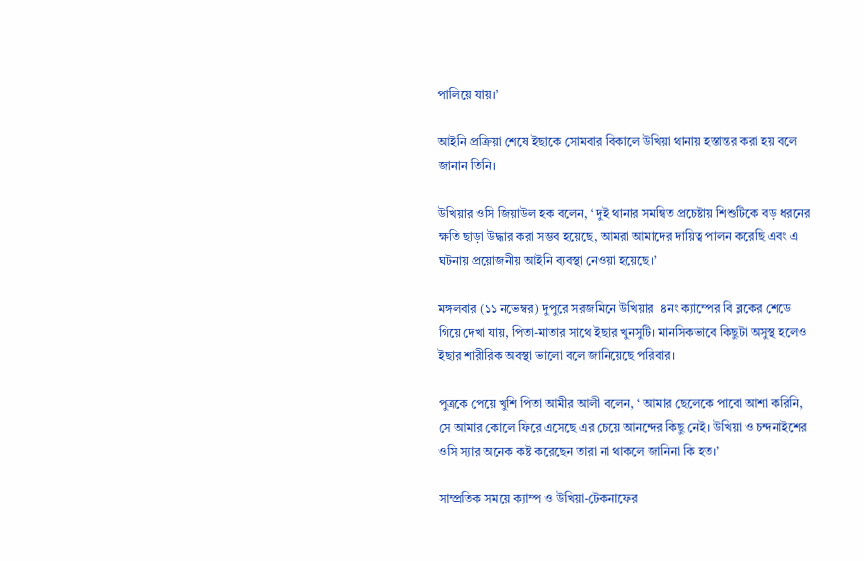পালিয়ে যায়।’

আইনি প্রক্রিয়া শেষে ইছাকে সোমবার বিকালে উখিয়া থানায় হস্তান্তর করা হয় বলে জানান তিনি।

উখিয়ার ওসি জিয়াউল হক বলেন, ‘ দুই থানার সমন্বিত প্রচেষ্টায় শিশুটিকে বড় ধরনের ক্ষতি ছাড়া উদ্ধার করা সম্ভব হয়েছে, আমরা আমাদের দায়িত্ব পালন করেছি এবং এ ঘটনায় প্রয়োজনীয় আইনি ব্যবস্থা নেওয়া হয়েছে।’

মঙ্গলবার (১১ নভেম্বর) দুপুরে সরজমিনে উখিয়ার  ৪নং ক্যাম্পের বি ব্লকের শেডে গিয়ে দেখা যায়, পিতা-মাতার সাথে ইছার খুনসুটি। মানসিকভাবে কিছুটা অসুস্থ হলেও ইছার শারীরিক অবস্থা ভালো বলে জানিয়েছে পরিবার।

পুত্রকে পেয়ে খুশি পিতা আমীর আলী বলেন, ‘ আমার ছেলেকে পাবো আশা করিনি, সে আমার কোলে ফিরে এসেছে এর চেয়ে আনন্দের কিছু নেই। উখিয়া ও চন্দনাইশের ওসি স্যার অনেক কষ্ট করেছেন তারা না থাকলে জানিনা কি হত।’

সাম্প্রতিক সময়ে ক্যাম্প ও উখিয়া-টেকনাফের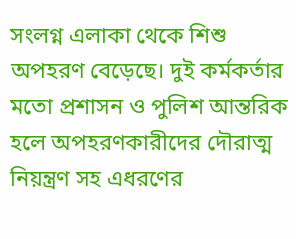সংলগ্ন এলাকা থেকে শিশু অপহরণ বেড়েছে। দুই কর্মকর্তার মতো প্রশাসন ও পুলিশ আন্তরিক হলে অপহরণকারীদের দৌরাত্ম নিয়ন্ত্রণ সহ এধরণের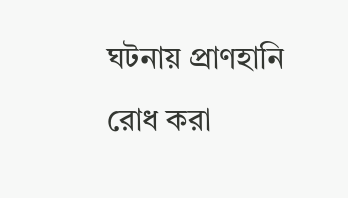ঘটনায় প্রাণহানি রোধ করা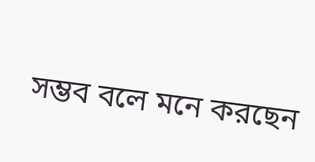সম্ভব বলে মনে করছেন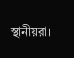স্থানীয়রা।